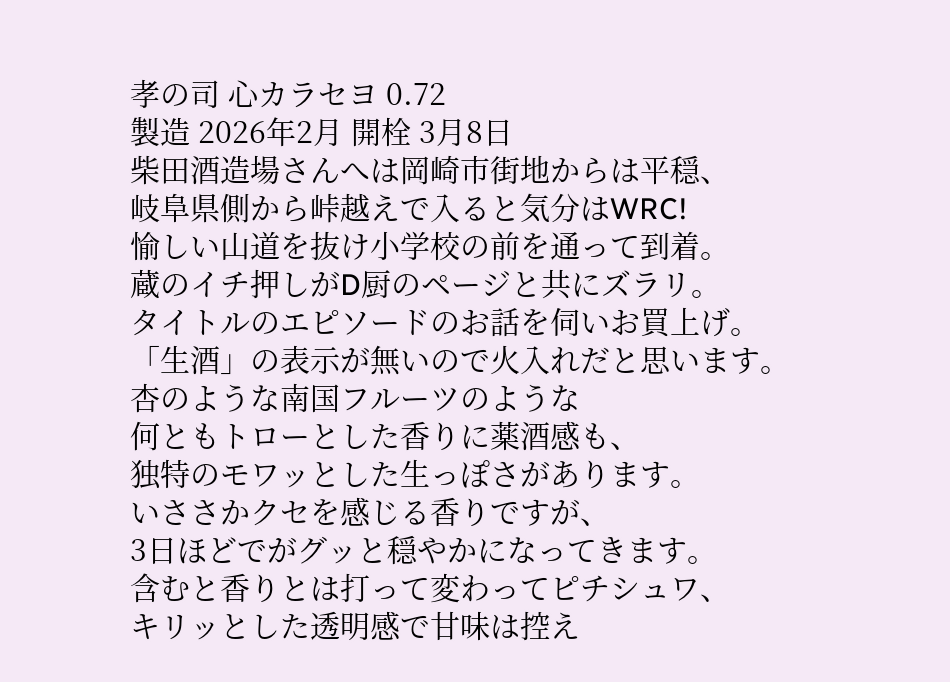孝の司 心カラセヨ 0.72
製造 2026年2月 開栓 3月8日
柴田酒造場さんへは岡崎市街地からは平穏、
岐阜県側から峠越えで入ると気分はWRC!
愉しい山道を抜け小学校の前を通って到着。
蔵のイチ押しがD厨のページと共にズラリ。
タイトルのエピソードのお話を伺いお買上げ。
「生酒」の表示が無いので火入れだと思います。
杏のような南国フルーツのような
何ともトローとした香りに薬酒感も、
独特のモワッとした生っぽさがあります。
いささかクセを感じる香りですが、
3日ほどでがグッと穏やかになってきます。
含むと香りとは打って変わってピチシュワ、
キリッとした透明感で甘味は控え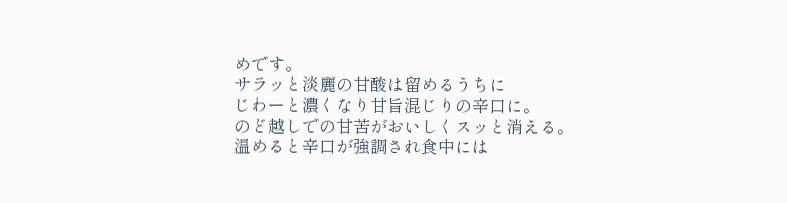めです。
サラッと淡麗の甘酸は留めるうちに
じわーと濃くなり甘旨混じりの辛口に。
のど越しでの甘苦がおいしくスッと消える。
温めると辛口が強調され食中には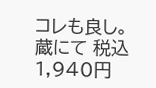コレも良し。
蔵にて 税込1,940円